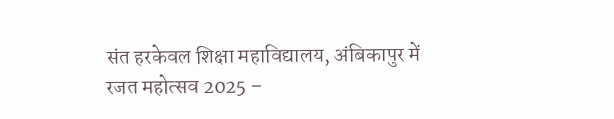संत हरकेवल शिक्षा महाविद्यालय, अंबिकापुर में रजत महोत्सव 2025 –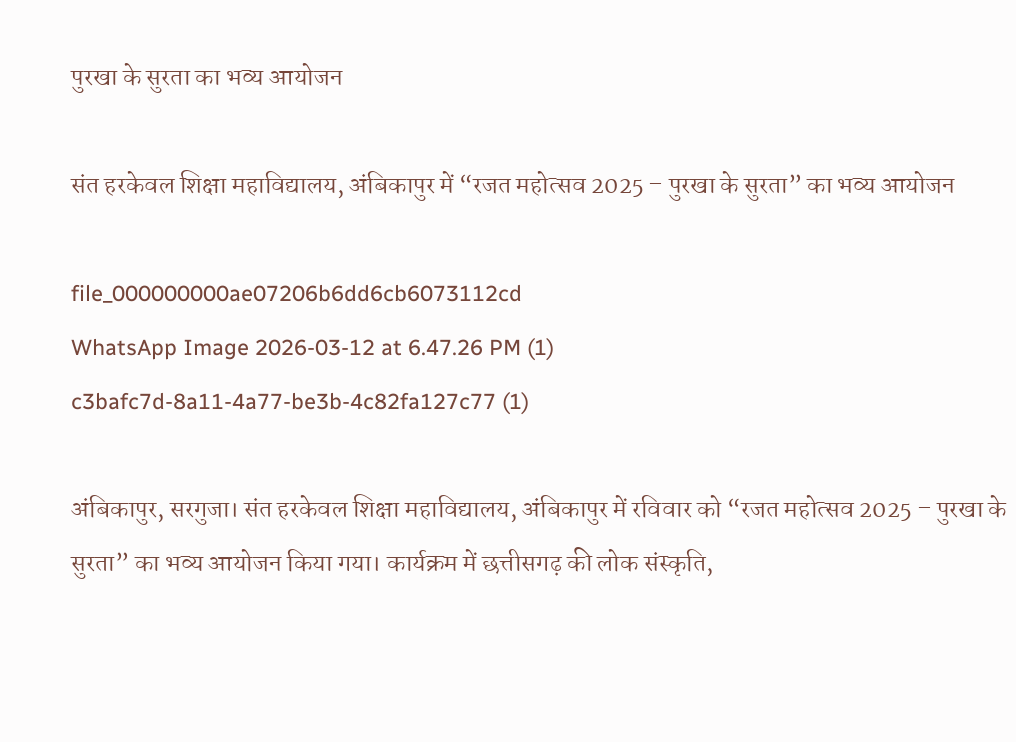पुरखा के सुरता का भव्य आयोजन

संत हरकेवल शिक्षा महाविद्यालय, अंबिकापुर में “रजत महोत्सव 2025 – पुरखा के सुरता” का भव्य आयोजन

file_000000000ae07206b6dd6cb6073112cd
WhatsApp Image 2026-03-12 at 6.47.26 PM (1)
c3bafc7d-8a11-4a77-be3b-4c82fa127c77 (1)

अंबिकापुर, सरगुजा। संत हरकेवल शिक्षा महाविद्यालय, अंबिकापुर में रविवार को “रजत महोत्सव 2025 – पुरखा के सुरता” का भव्य आयोजन किया गया। कार्यक्रम में छत्तीसगढ़ की लोक संस्कृति,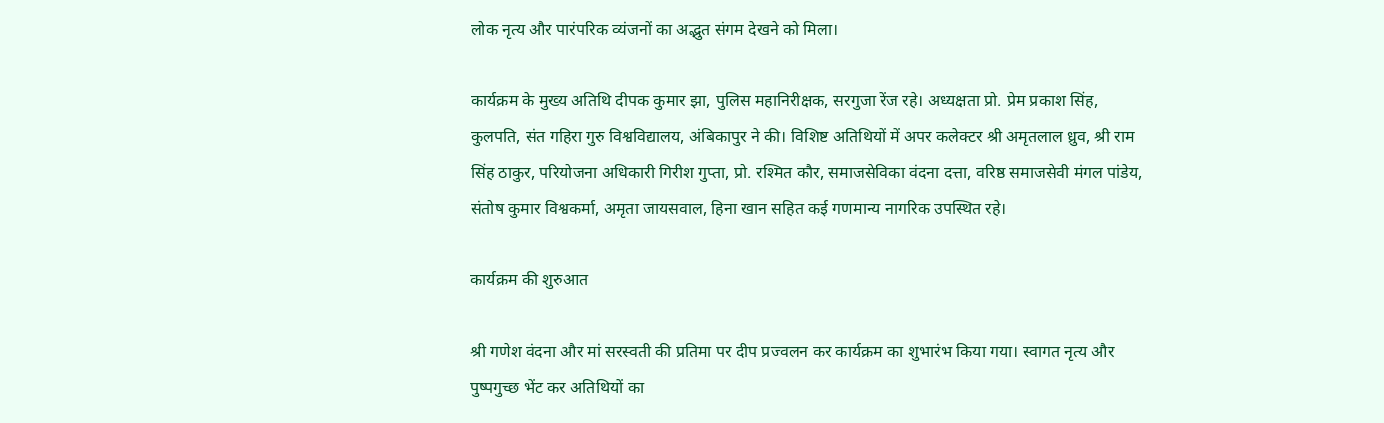लोक नृत्य और पारंपरिक व्यंजनों का अद्भुत संगम देखने को मिला।

कार्यक्रम के मुख्य अतिथि दीपक कुमार झा, पुलिस महानिरीक्षक, सरगुजा रेंज रहे। अध्यक्षता प्रो. प्रेम प्रकाश सिंह, कुलपति, संत गहिरा गुरु विश्वविद्यालय, अंबिकापुर ने की। विशिष्ट अतिथियों में अपर कलेक्टर श्री अमृतलाल ध्रुव, श्री राम सिंह ठाकुर, परियोजना अधिकारी गिरीश गुप्ता, प्रो. रश्मित कौर, समाजसेविका वंदना दत्ता, वरिष्ठ समाजसेवी मंगल पांडेय, संतोष कुमार विश्वकर्मा, अमृता जायसवाल, हिना खान सहित कई गणमान्य नागरिक उपस्थित रहे।

कार्यक्रम की शुरुआत

श्री गणेश वंदना और मां सरस्वती की प्रतिमा पर दीप प्रज्वलन कर कार्यक्रम का शुभारंभ किया गया। स्वागत नृत्य और पुष्पगुच्छ भेंट कर अतिथियों का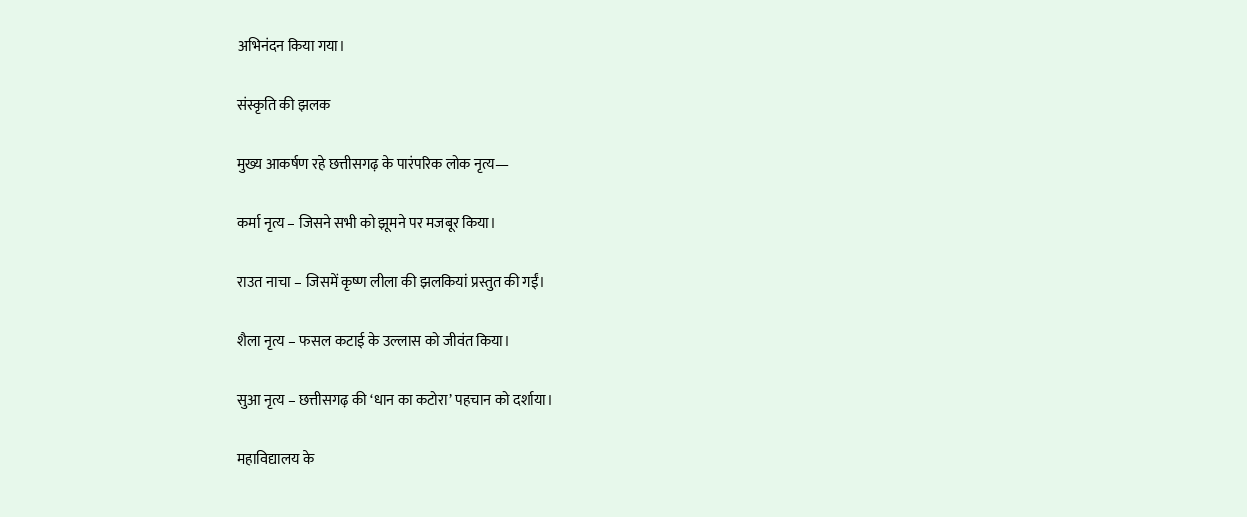अभिनंदन किया गया।

संस्कृति की झलक

मुख्य आकर्षण रहे छत्तीसगढ़ के पारंपरिक लोक नृत्य—

कर्मा नृत्य – जिसने सभी को झूमने पर मजबूर किया।

राउत नाचा – जिसमें कृष्ण लीला की झलकियां प्रस्तुत की गईं।

शैला नृत्य – फसल कटाई के उल्लास को जीवंत किया।

सुआ नृत्य – छत्तीसगढ़ की ‘धान का कटोरा’ पहचान को दर्शाया।

महाविद्यालय के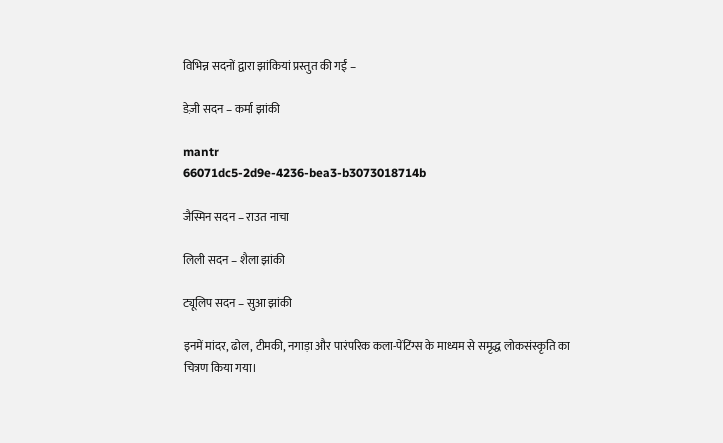विभिन्न सदनों द्वारा झांकियां प्रस्तुत की गईं –

डेज़ी सदन – कर्मा झांकी

mantr
66071dc5-2d9e-4236-bea3-b3073018714b

जैस्मिन सदन – राउत नाचा

लिली सदन – शैला झांकी

ट्यूलिप सदन – सुआ झांकी

इनमें मांदर, ढोल, टीमकी, नगाड़ा और पारंपरिक कला-पेंटिंग्स के माध्यम से समृद्ध लोकसंस्कृति का चित्रण किया गया।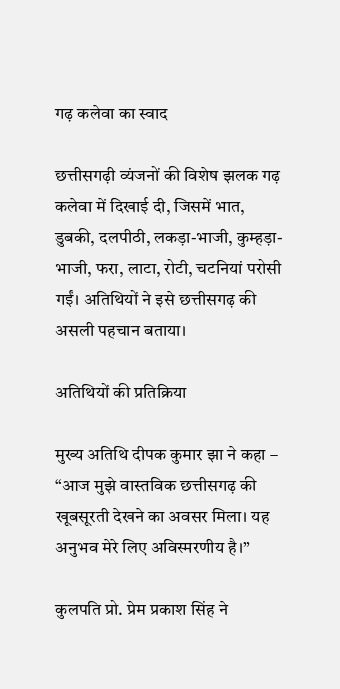गढ़ कलेवा का स्वाद

छत्तीसगढ़ी व्यंजनों की विशेष झलक गढ़ कलेवा में दिखाई दी, जिसमें भात, डुबकी, दलपीठी, लकड़ा-भाजी, कुम्हड़ा-भाजी, फरा, लाटा, रोटी, चटनियां परोसी गईं। अतिथियों ने इसे छत्तीसगढ़ की असली पहचान बताया।

अतिथियों की प्रतिक्रिया

मुख्य अतिथि दीपक कुमार झा ने कहा – “आज मुझे वास्तविक छत्तीसगढ़ की खूबसूरती देखने का अवसर मिला। यह अनुभव मेरे लिए अविस्मरणीय है।”

कुलपति प्रो. प्रेम प्रकाश सिंह ने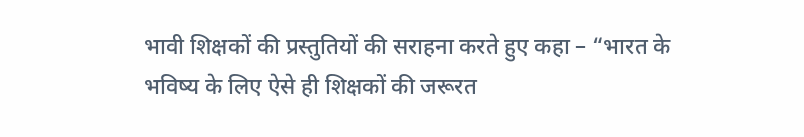भावी शिक्षकों की प्रस्तुतियों की सराहना करते हुए कहा – “भारत के भविष्य के लिए ऐसे ही शिक्षकों की जरूरत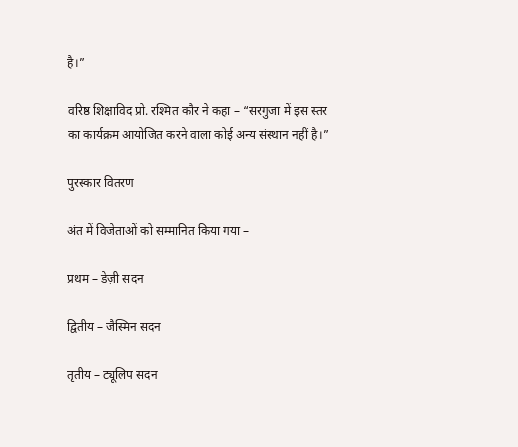है।”

वरिष्ठ शिक्षाविद प्रो. रश्मित कौर ने कहा – “सरगुजा में इस स्तर का कार्यक्रम आयोजित करने वाला कोई अन्य संस्थान नहीं है।”

पुरस्कार वितरण

अंत में विजेताओं को सम्मानित किया गया –

प्रथम – डेज़ी सदन

द्वितीय – जैस्मिन सदन

तृतीय – ट्यूलिप सदन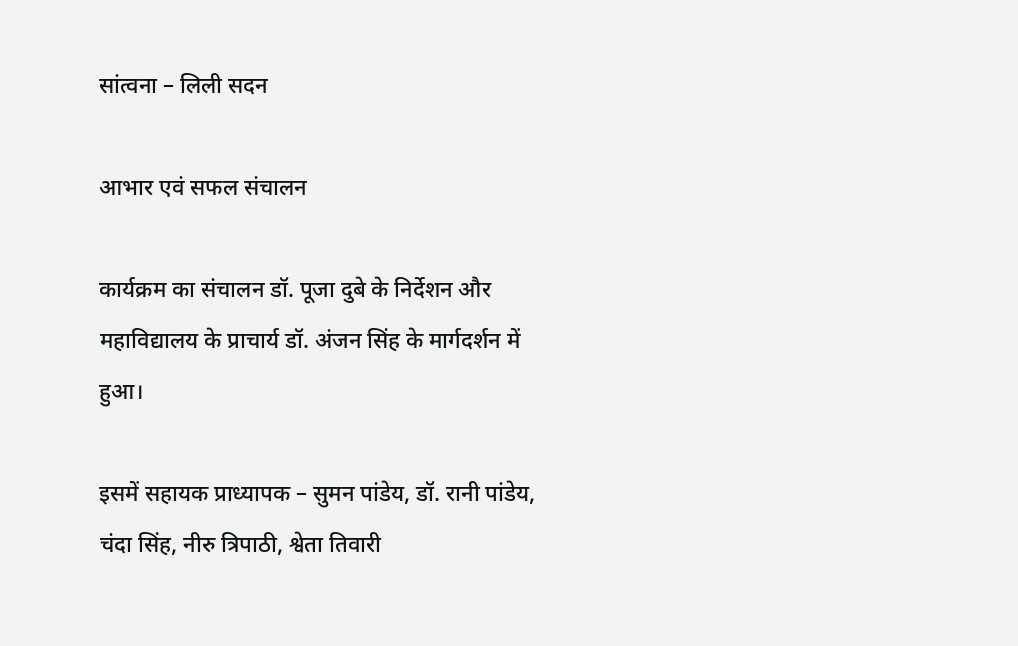सांत्वना – लिली सदन

आभार एवं सफल संचालन

कार्यक्रम का संचालन डॉ. पूजा दुबे के निर्देशन और महाविद्यालय के प्राचार्य डॉ. अंजन सिंह के मार्गदर्शन में हुआ।

इसमें सहायक प्राध्यापक – सुमन पांडेय, डॉ. रानी पांडेय, चंदा सिंह, नीरु त्रिपाठी, श्वेता तिवारी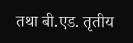तथा बी.एड. तृतीय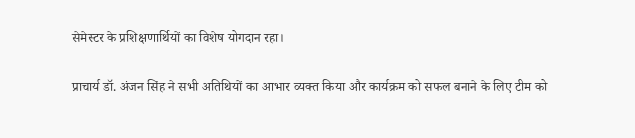सेमेस्टर के प्रशिक्षणार्थियों का विशेष योगदान रहा।

प्राचार्य डॉ. अंजन सिंह ने सभी अतिथियों का आभार व्यक्त किया और कार्यक्रम को सफल बनाने के लिए टीम को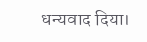धन्यवाद दिया।